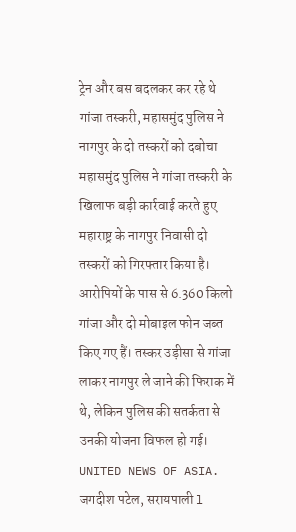ट्रेन और बस बदलकर कर रहे थे गांजा तस्करी, महासमुंद पुलिस ने नागपुर के दो तस्करों को दबोचा
महासमुंद पुलिस ने गांजा तस्करी के खिलाफ बड़ी कार्रवाई करते हुए महाराष्ट्र के नागपुर निवासी दो तस्करों को गिरफ्तार किया है। आरोपियों के पास से 6.360 किलो गांजा और दो मोबाइल फोन जब्त किए गए हैं। तस्कर उड़ीसा से गांजा लाकर नागपुर ले जाने की फिराक में थे, लेकिन पुलिस की सतर्कता से उनकी योजना विफल हो गई।
UNITED NEWS OF ASIA. जगदीश पटेल, सरायपाली l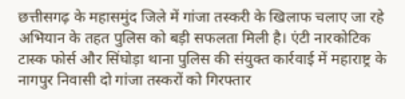छत्तीसगढ़ के महासमुंद जिले में गांजा तस्करी के खिलाफ चलाए जा रहे अभियान के तहत पुलिस को बड़ी सफलता मिली है। एंटी नारकोटिक टास्क फोर्स और सिंघोड़ा थाना पुलिस की संयुक्त कार्रवाई में महाराष्ट्र के नागपुर निवासी दो गांजा तस्करों को गिरफ्तार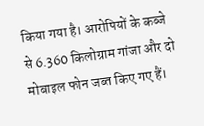किया गया है। आरोपियों के कब्जे से 6.360 किलोग्राम गांजा और दो मोबाइल फोन जब्त किए गए हैं।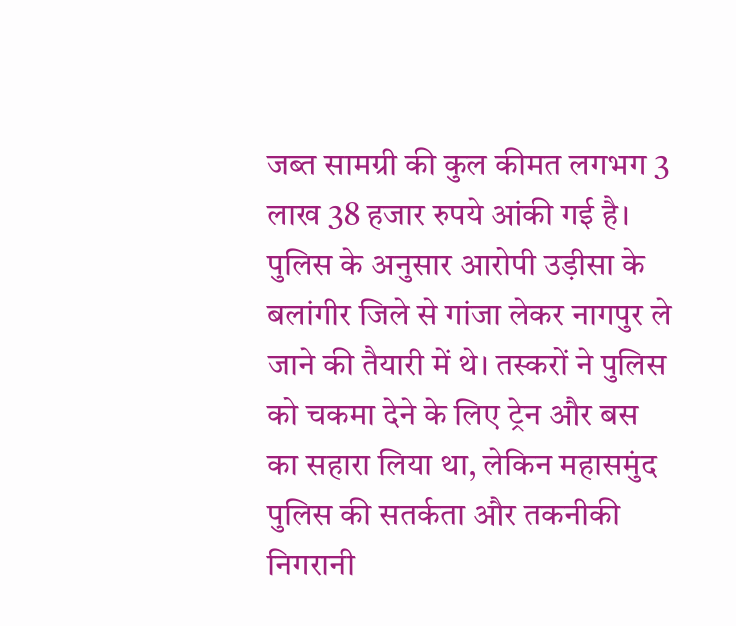जब्त सामग्री की कुल कीमत लगभग 3 लाख 38 हजार रुपये आंकी गई है।
पुलिस के अनुसार आरोपी उड़ीसा के बलांगीर जिले से गांजा लेकर नागपुर ले जाने की तैयारी में थे। तस्करों ने पुलिस को चकमा देने के लिए ट्रेन और बस का सहारा लिया था, लेकिन महासमुंद पुलिस की सतर्कता और तकनीकी निगरानी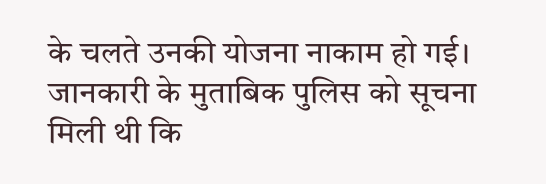के चलते उनकी योजना नाकाम हो गई।
जानकारी के मुताबिक पुलिस को सूचना मिली थी कि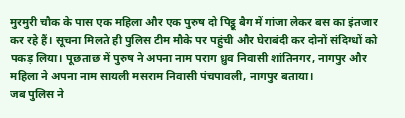मुरमुरी चौक के पास एक महिला और एक पुरुष दो पिट्ठू बैग में गांजा लेकर बस का इंतजार कर रहे हैं। सूचना मिलते ही पुलिस टीम मौके पर पहुंची और घेराबंदी कर दोनों संदिग्धों को पकड़ लिया। पूछताछ में पुरुष ने अपना नाम पराग ध्रुव निवासी शांतिनगर, नागपुर और महिला ने अपना नाम सायली मसराम निवासी पंचपावली, नागपुर बताया।
जब पुलिस ने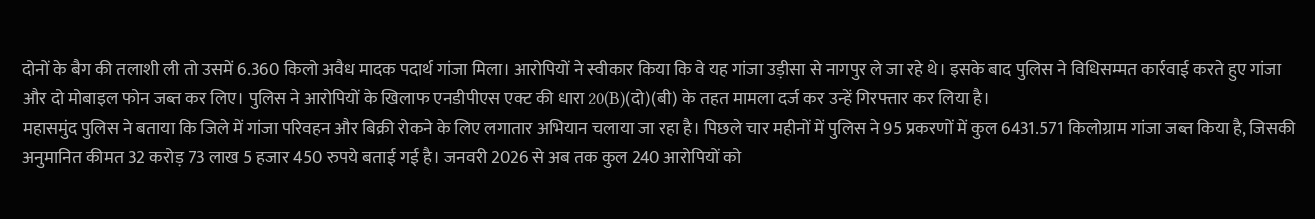दोनों के बैग की तलाशी ली तो उसमें 6.360 किलो अवैध मादक पदार्थ गांजा मिला। आरोपियों ने स्वीकार किया कि वे यह गांजा उड़ीसा से नागपुर ले जा रहे थे। इसके बाद पुलिस ने विधिसम्मत कार्रवाई करते हुए गांजा और दो मोबाइल फोन जब्त कर लिए। पुलिस ने आरोपियों के खिलाफ एनडीपीएस एक्ट की धारा 20(B)(दो)(बी) के तहत मामला दर्ज कर उन्हें गिरफ्तार कर लिया है।
महासमुंद पुलिस ने बताया कि जिले में गांजा परिवहन और बिक्री रोकने के लिए लगातार अभियान चलाया जा रहा है। पिछले चार महीनों में पुलिस ने 95 प्रकरणों में कुल 6431.571 किलोग्राम गांजा जब्त किया है, जिसकी अनुमानित कीमत 32 करोड़ 73 लाख 5 हजार 450 रुपये बताई गई है। जनवरी 2026 से अब तक कुल 240 आरोपियों को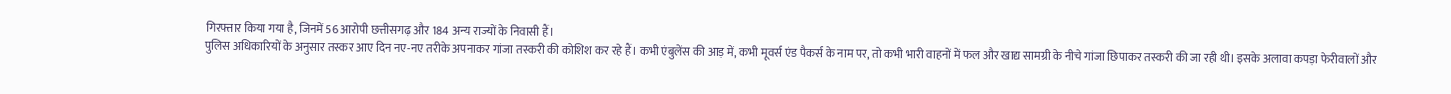गिरफ्तार किया गया है, जिनमें 56 आरोपी छत्तीसगढ़ और 184 अन्य राज्यों के निवासी हैं।
पुलिस अधिकारियों के अनुसार तस्कर आए दिन नए-नए तरीके अपनाकर गांजा तस्करी की कोशिश कर रहे हैं। कभी एंबुलेंस की आड़ में, कभी मूवर्स एंड पैकर्स के नाम पर, तो कभी भारी वाहनों में फल और खाद्य सामग्री के नीचे गांजा छिपाकर तस्करी की जा रही थी। इसके अलावा कपड़ा फेरीवालों और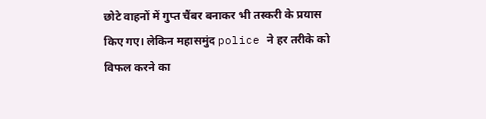छोटे वाहनों में गुप्त चैंबर बनाकर भी तस्करी के प्रयास किए गए। लेकिन महासमुंद police ने हर तरीके को विफल करने का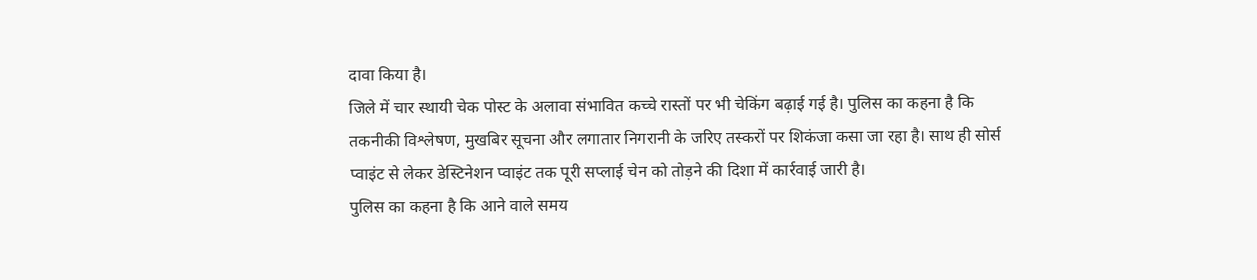दावा किया है।
जिले में चार स्थायी चेक पोस्ट के अलावा संभावित कच्चे रास्तों पर भी चेकिंग बढ़ाई गई है। पुलिस का कहना है कि तकनीकी विश्लेषण, मुखबिर सूचना और लगातार निगरानी के जरिए तस्करों पर शिकंजा कसा जा रहा है। साथ ही सोर्स प्वाइंट से लेकर डेस्टिनेशन प्वाइंट तक पूरी सप्लाई चेन को तोड़ने की दिशा में कार्रवाई जारी है।
पुलिस का कहना है कि आने वाले समय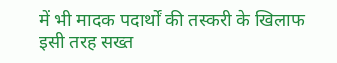में भी मादक पदार्थों की तस्करी के खिलाफ इसी तरह सख्त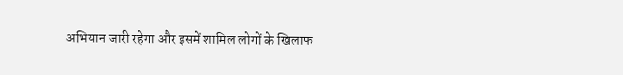अभियान जारी रहेगा और इसमें शामिल लोगों के खिलाफ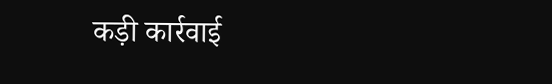कड़ी कार्रवाई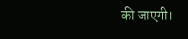की जाएगी।